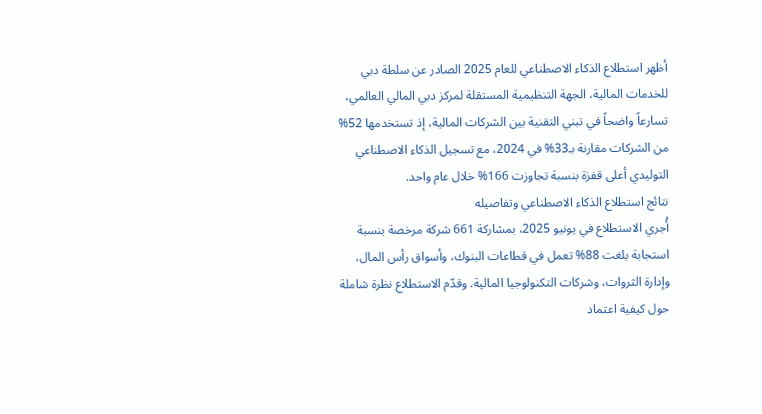أظهر استطلاع الذكاء الاصطناعي للعام 2025 الصادر عن سلطة دبي للخدمات المالية، الجهة التنظيمية المستقلة لمركز دبي المالي العالمي، تسارعاً واضحاً في تبني التقنية بين الشركات المالية، إذ تستخدمها 52% من الشركات مقارنة بـ33% في 2024، مع تسجيل الذكاء الاصطناعي التوليدي أعلى قفزة بنسبة تجاوزت 166% خلال عام واحد.
نتائج استطلاع الذكاء الاصطناعي وتفاصيله
أُجري الاستطلاع في يونيو 2025، بمشاركة 661 شركة مرخصة بنسبة استجابة بلغت 88% تعمل في قطاعات البنوك، وأسواق رأس المال، وإدارة الثروات، وشركات التكنولوجيا المالية. وقدّم الاستطلاع نظرة شاملة حول كيفية اعتماد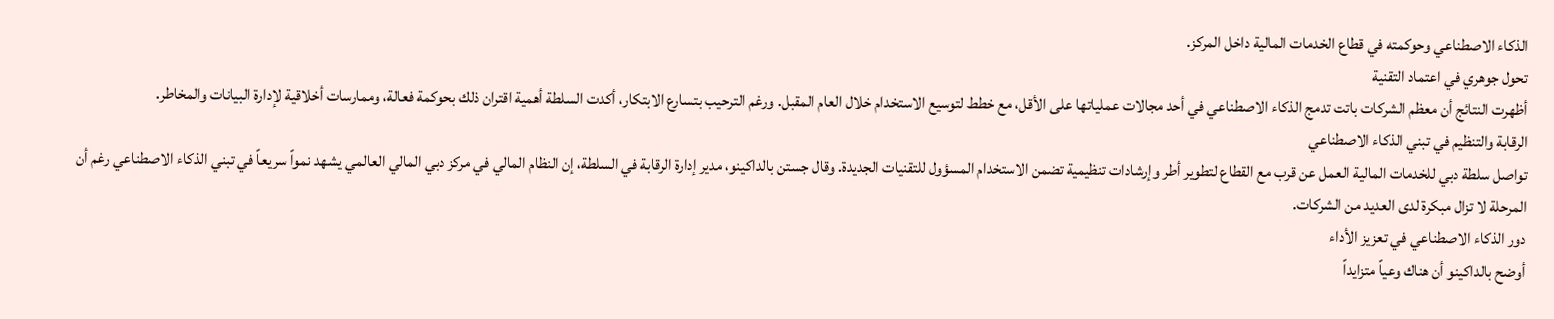الذكاء الاصطناعي وحوكمته في قطاع الخدمات المالية داخل المركز.
تحول جوهري في اعتماد التقنية
أظهرت النتائج أن معظم الشركات باتت تدمج الذكاء الاصطناعي في أحد مجالات عملياتها على الأقل، مع خطط لتوسيع الاستخدام خلال العام المقبل. ورغم الترحيب بتسارع الابتكار، أكدت السلطة أهمية اقتران ذلك بحوكمة فعالة، وممارسات أخلاقية لإدارة البيانات والمخاطر.
الرقابة والتنظيم في تبني الذكاء الاصطناعي
تواصل سلطة دبي للخدمات المالية العمل عن قرب مع القطاع لتطوير أطر وإرشادات تنظيمية تضمن الاستخدام المسؤول للتقنيات الجديدة. وقال جستن بالداكينو، مدير إدارة الرقابة في السلطة، إن النظام المالي في مركز دبي المالي العالمي يشهد نمواً سريعاً في تبني الذكاء الاصطناعي رغم أن المرحلة لا تزال مبكرة لدى العديد من الشركات.
دور الذكاء الاصطناعي في تعزيز الأداء
أوضح بالداكينو أن هناك وعياً متزايداً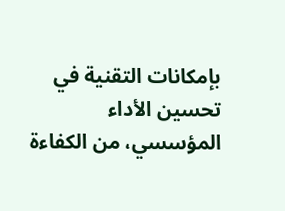بإمكانات التقنية في تحسين الأداء المؤسسي، من الكفاءة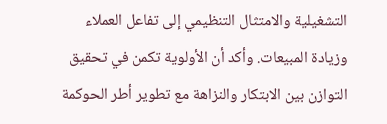التشغيلية والامتثال التنظيمي إلى تفاعل العملاء وزيادة المبيعات. وأكد أن الأولوية تكمن في تحقيق التوازن بين الابتكار والنزاهة مع تطوير أطر الحوكمة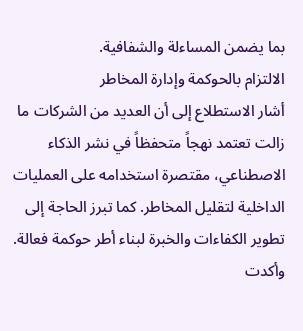بما يضمن المساءلة والشفافية.
الالتزام بالحوكمة وإدارة المخاطر
أشار الاستطلاع إلى أن العديد من الشركات ما زالت تعتمد نهجاً متحفظاً في نشر الذكاء الاصطناعي، مقتصرة استخدامه على العمليات الداخلية لتقليل المخاطر. كما تبرز الحاجة إلى تطوير الكفاءات والخبرة لبناء أطر حوكمة فعالة. وأكدت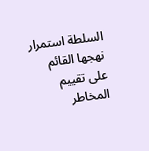السلطة استمرار نهجها القائم على تقييم المخاطر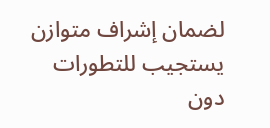لضمان إشراف متوازن يستجيب للتطورات دون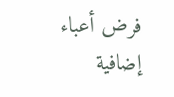فرض أعباء إضافية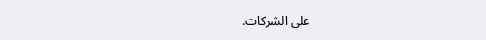على الشركات.